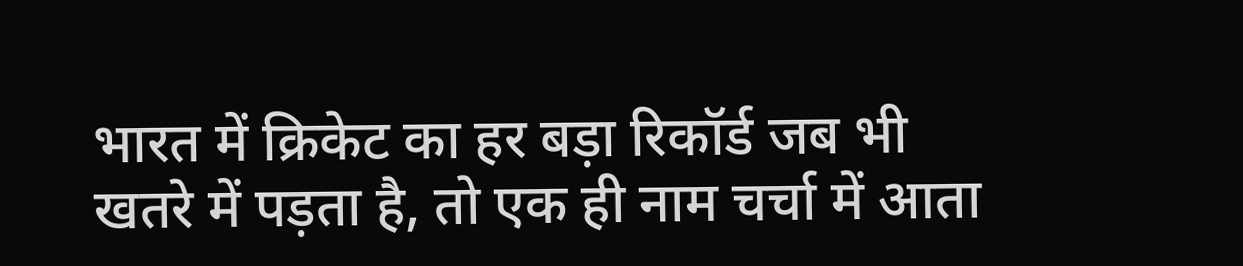भारत में क्रिकेट का हर बड़ा रिकॉर्ड जब भी खतरे में पड़ता है, तो एक ही नाम चर्चा में आता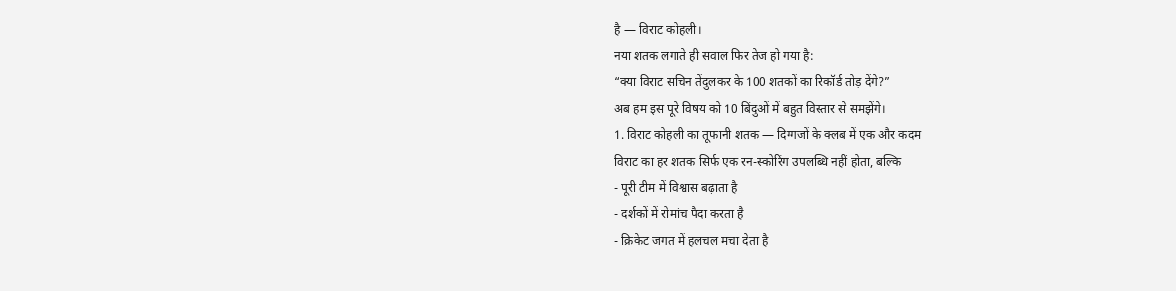है — विराट कोहली।
नया शतक लगाते ही सवाल फिर तेज हो गया है:
“क्या विराट सचिन तेंदुलकर के 100 शतकों का रिकॉर्ड तोड़ देंगे?”
अब हम इस पूरे विषय को 10 बिंदुओं में बहुत विस्तार से समझेंगे।
1. विराट कोहली का तूफानी शतक — दिग्गजों के क्लब में एक और कदम
विराट का हर शतक सिर्फ एक रन-स्कोरिंग उपलब्धि नहीं होता, बल्कि
- पूरी टीम में विश्वास बढ़ाता है
- दर्शकों में रोमांच पैदा करता है
- क्रिकेट जगत में हलचल मचा देता है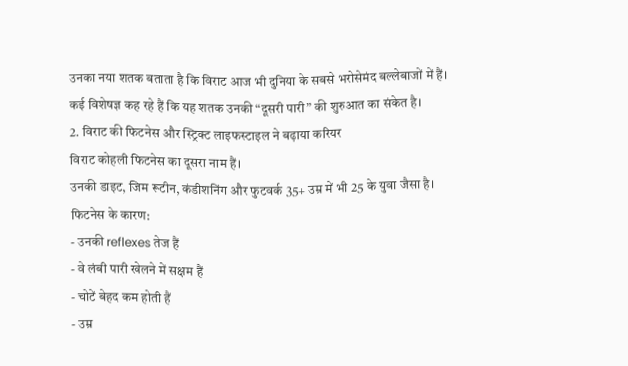उनका नया शतक बताता है कि विराट आज भी दुनिया के सबसे भरोसेमंद बल्लेबाजों में हैं।
कई विशेषज्ञ कह रहे हैं कि यह शतक उनकी “दूसरी पारी” की शुरुआत का संकेत है।
2. विराट की फिटनेस और स्ट्रिक्ट लाइफस्टाइल ने बढ़ाया करियर
विराट कोहली फिटनेस का दूसरा नाम हैं।
उनकी डाइट, जिम रूटीन, कंडीशनिंग और फुटवर्क 35+ उम्र में भी 25 के युवा जैसा है।
फिटनेस के कारण:
- उनकी reflexes तेज हैं
- वे लंबी पारी खेलने में सक्षम हैं
- चोटें बेहद कम होती हैं
- उम्र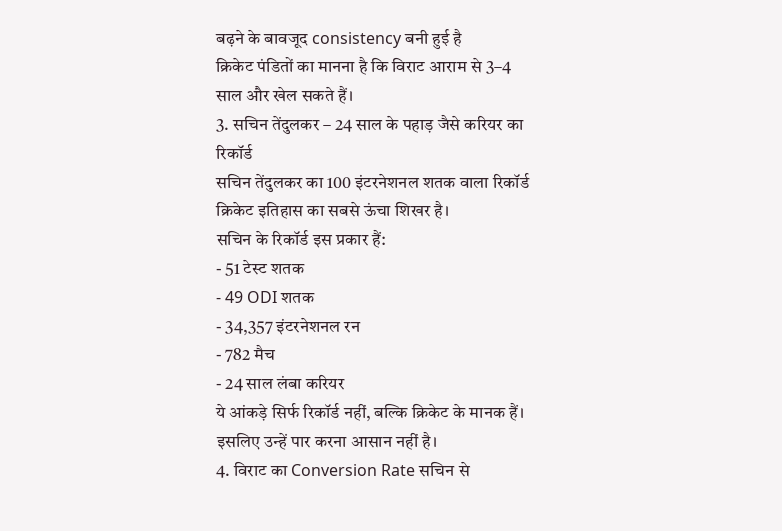बढ़ने के बावजूद consistency बनी हुई है
क्रिकेट पंडितों का मानना है कि विराट आराम से 3–4 साल और खेल सकते हैं।
3. सचिन तेंदुलकर – 24 साल के पहाड़ जैसे करियर का रिकॉर्ड
सचिन तेंदुलकर का 100 इंटरनेशनल शतक वाला रिकॉर्ड क्रिकेट इतिहास का सबसे ऊंचा शिखर है।
सचिन के रिकॉर्ड इस प्रकार हैं:
- 51 टेस्ट शतक
- 49 ODI शतक
- 34,357 इंटरनेशनल रन
- 782 मैच
- 24 साल लंबा करियर
ये आंकड़े सिर्फ रिकॉर्ड नहीं, बल्कि क्रिकेट के मानक हैं। इसलिए उन्हें पार करना आसान नहीं है।
4. विराट का Conversion Rate सचिन से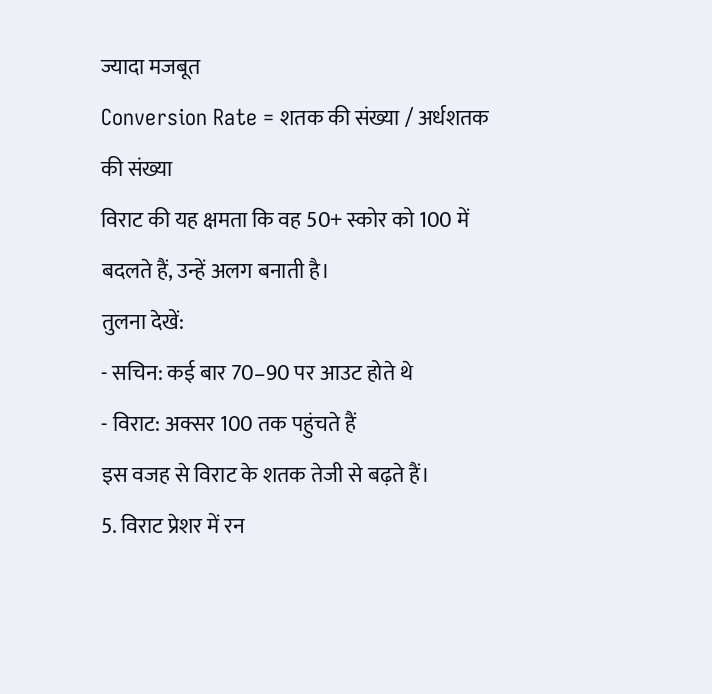ज्यादा मजबूत
Conversion Rate = शतक की संख्या / अर्धशतक की संख्या
विराट की यह क्षमता कि वह 50+ स्कोर को 100 में बदलते हैं, उन्हें अलग बनाती है।
तुलना देखें:
- सचिन: कई बार 70–90 पर आउट होते थे
- विराट: अक्सर 100 तक पहुंचते हैं
इस वजह से विराट के शतक तेजी से बढ़ते हैं।
5. विराट प्रेशर में रन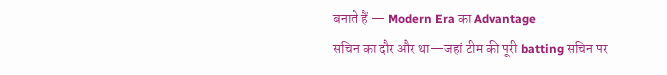बनाते हैं — Modern Era का Advantage
सचिन का दौर और था—जहां टीम की पूरी batting सचिन पर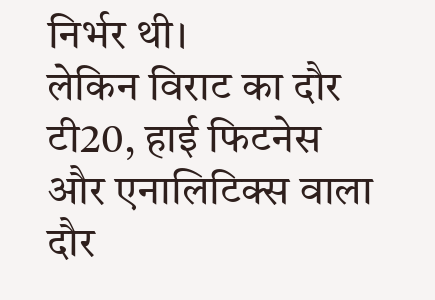निर्भर थी।
लेकिन विराट का दौर टी20, हाई फिटनेस और एनालिटिक्स वाला दौर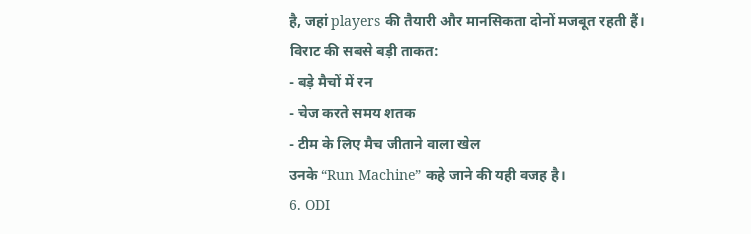है, जहां players की तैयारी और मानसिकता दोनों मजबूत रहती हैं।
विराट की सबसे बड़ी ताकत:
- बड़े मैचों में रन
- चेज करते समय शतक
- टीम के लिए मैच जीताने वाला खेल
उनके “Run Machine” कहे जाने की यही वजह है।
6. ODI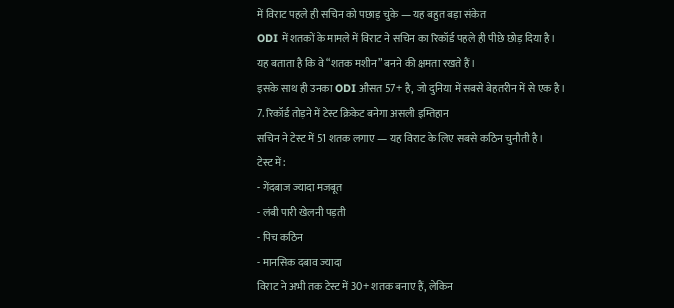में विराट पहले ही सचिन को पछाड़ चुके — यह बहुत बड़ा संकेत
ODI में शतकों के मामले में विराट ने सचिन का रिकॉर्ड पहले ही पीछे छोड़ दिया है।
यह बताता है कि वे “शतक मशीन” बनने की क्षमता रखते हैं।
इसके साथ ही उनका ODI औसत 57+ है, जो दुनिया में सबसे बेहतरीन में से एक है।
7. रिकॉर्ड तोड़ने में टेस्ट क्रिकेट बनेगा असली इम्तिहान
सचिन ने टेस्ट में 51 शतक लगाए — यह विराट के लिए सबसे कठिन चुनौती है।
टेस्ट में:
- गेंदबाज ज्यादा मजबूत
- लंबी पारी खेलनी पड़ती
- पिच कठिन
- मानसिक दबाव ज्यादा
विराट ने अभी तक टेस्ट में 30+ शतक बनाए हैं, लेकिन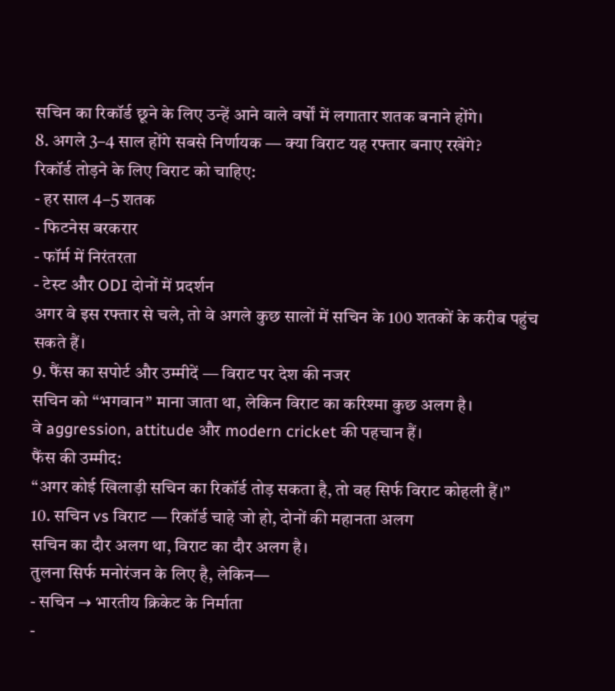सचिन का रिकॉर्ड छूने के लिए उन्हें आने वाले वर्षों में लगातार शतक बनाने होंगे।
8. अगले 3–4 साल होंगे सबसे निर्णायक — क्या विराट यह रफ्तार बनाए रखेंगे?
रिकॉर्ड तोड़ने के लिए विराट को चाहिए:
- हर साल 4–5 शतक
- फिटनेस बरकरार
- फॉर्म में निरंतरता
- टेस्ट और ODI दोनों में प्रदर्शन
अगर वे इस रफ्तार से चले, तो वे अगले कुछ सालों में सचिन के 100 शतकों के करीब पहुंच सकते हैं।
9. फैंस का सपोर्ट और उम्मीदें — विराट पर देश की नजर
सचिन को “भगवान” माना जाता था, लेकिन विराट का करिश्मा कुछ अलग है।
वे aggression, attitude और modern cricket की पहचान हैं।
फैंस की उम्मीद:
“अगर कोई खिलाड़ी सचिन का रिकॉर्ड तोड़ सकता है, तो वह सिर्फ विराट कोहली हैं।”
10. सचिन vs विराट — रिकॉर्ड चाहे जो हो, दोनों की महानता अलग
सचिन का दौर अलग था, विराट का दौर अलग है।
तुलना सिर्फ मनोरंजन के लिए है, लेकिन—
- सचिन → भारतीय क्रिकेट के निर्माता
-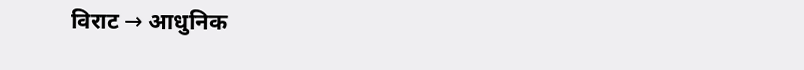विराट → आधुनिक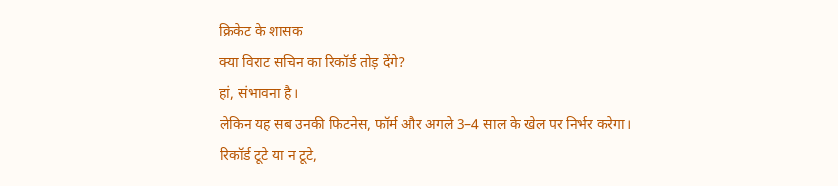क्रिकेट के शासक
क्या विराट सचिन का रिकॉर्ड तोड़ देंगे?
हां, संभावना है।
लेकिन यह सब उनकी फिटनेस, फॉर्म और अगले 3–4 साल के खेल पर निर्भर करेगा।
रिकॉर्ड टूटे या न टूटे,